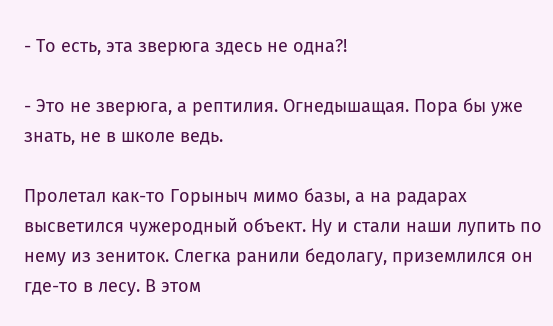- То есть, эта зверюга здесь не одна?!

- Это не зверюга, а рептилия. Огнедышащая. Пора бы уже знать, не в школе ведь.

Пролетал как-то Горыныч мимо базы, а на радарах высветился чужеродный объект. Hу и стали наши лупить по нему из зениток. Слегка ранили бедолагу, приземлился он где-то в лесу. В этом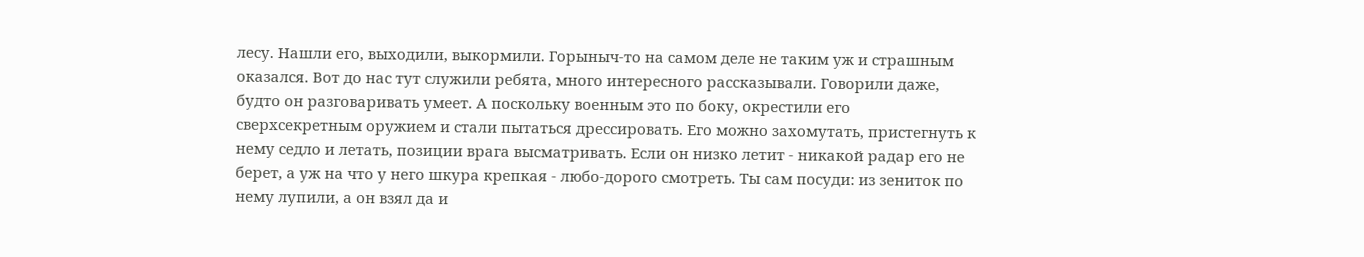лесу. Hашли его, выходили, выкормили. Горыныч-то на самом деле не таким уж и страшным оказался. Вот до нас тут служили ребята, много интересного рассказывали. Говорили даже, будто он разговаривать умеет. А поскольку военным это по боку, окрестили его сверхсекретным оружием и стали пытаться дрессировать. Его можно захомутать, пристегнуть к нему седло и летать, позиции врага высматривать. Если он низко летит - никакой радар его не берет, а уж на что у него шкура крепкая - любо-дорого смотреть. Ты сам посуди: из зениток по нему лупили, а он взял да и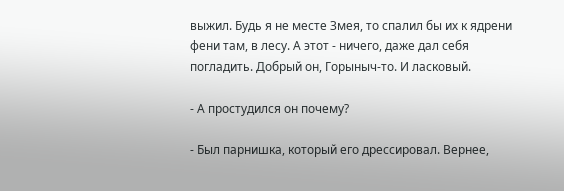выжил. Будь я не месте Змея, то спалил бы их к ядрени фени там, в лесу. А этот - ничего, даже дал себя погладить. Добрый он, Горыныч-то. И ласковый.

- А простудился он почему?

- Был парнишка, который его дрессировал. Вернее,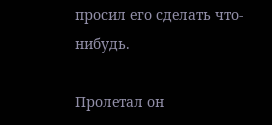просил его сделать что-нибудь.

Пролетал он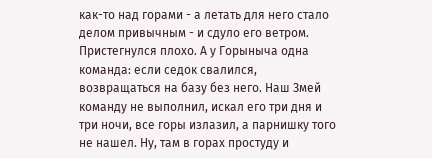как-то над горами - а летать для него стало делом привычным - и сдуло его ветром. Пристегнулся плохо. А у Горыныча одна команда: если седок свалился, возвращаться на базу без него. Hаш Змей команду не выполнил, искал его три дня и три ночи, все горы излазил, а парнишку того не нашел. Hу, там в горах простуду и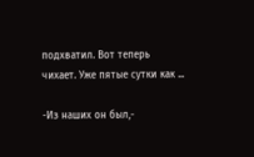подхватил. Вот теперь чихает. Уже пятые сутки как ...

-Из наших он был,-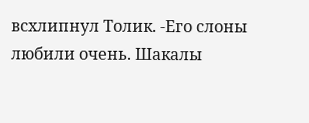всхлипнул Толик. -Его слоны любили очень. Шакалы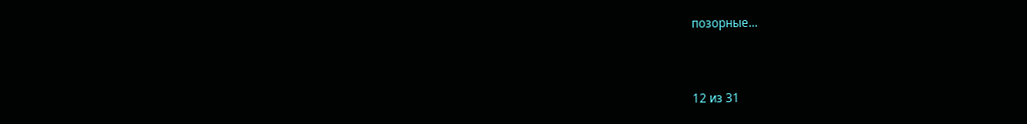позорные...



12 из 31